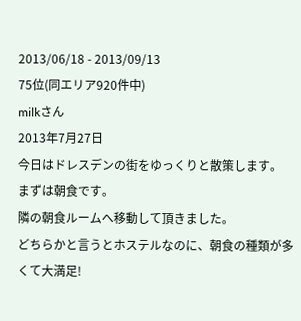2013/06/18 - 2013/09/13
75位(同エリア920件中)
milkさん
2013年7月27日
今日はドレスデンの街をゆっくりと散策します。
まずは朝食です。
隣の朝食ルームへ移動して頂きました。
どちらかと言うとホステルなのに、朝食の種類が多くて大満足!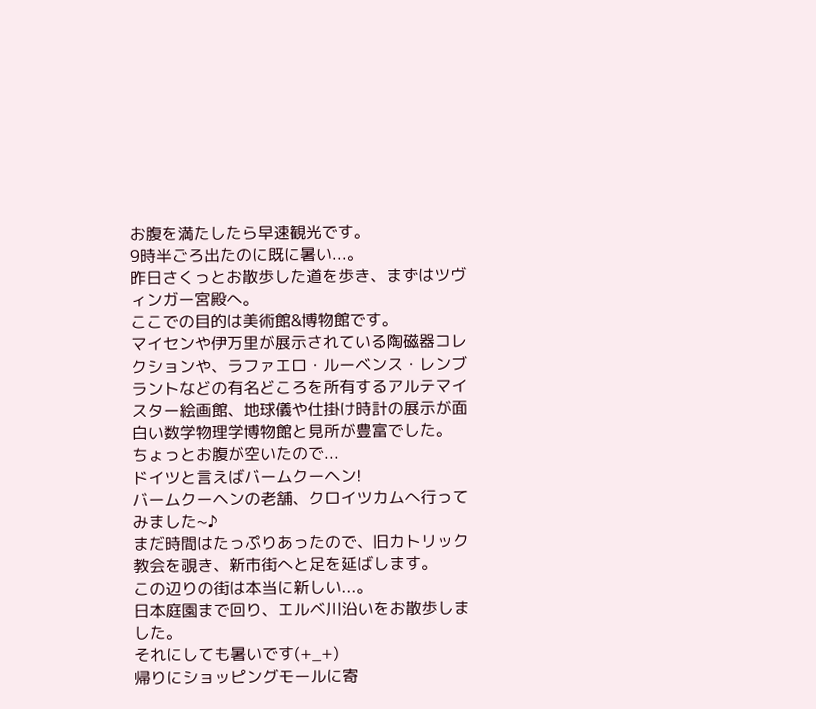お腹を満たしたら早速観光です。
9時半ごろ出たのに既に暑い...。
昨日さくっとお散歩した道を歩き、まずはツヴィンガー宮殿へ。
ここでの目的は美術館&博物館です。
マイセンや伊万里が展示されている陶磁器コレクションや、ラファエロ・ルーベンス・レンブラントなどの有名どころを所有するアルテマイスター絵画館、地球儀や仕掛け時計の展示が面白い数学物理学博物館と見所が豊富でした。
ちょっとお腹が空いたので...
ドイツと言えばバームクーヘン!
バームクーヘンの老舗、クロイツカムへ行ってみました~♪
まだ時間はたっぷりあったので、旧カトリック教会を覗き、新市街へと足を延ばします。
この辺りの街は本当に新しい...。
日本庭園まで回り、エルベ川沿いをお散歩しました。
それにしても暑いです(+_+)
帰りにショッピングモールに寄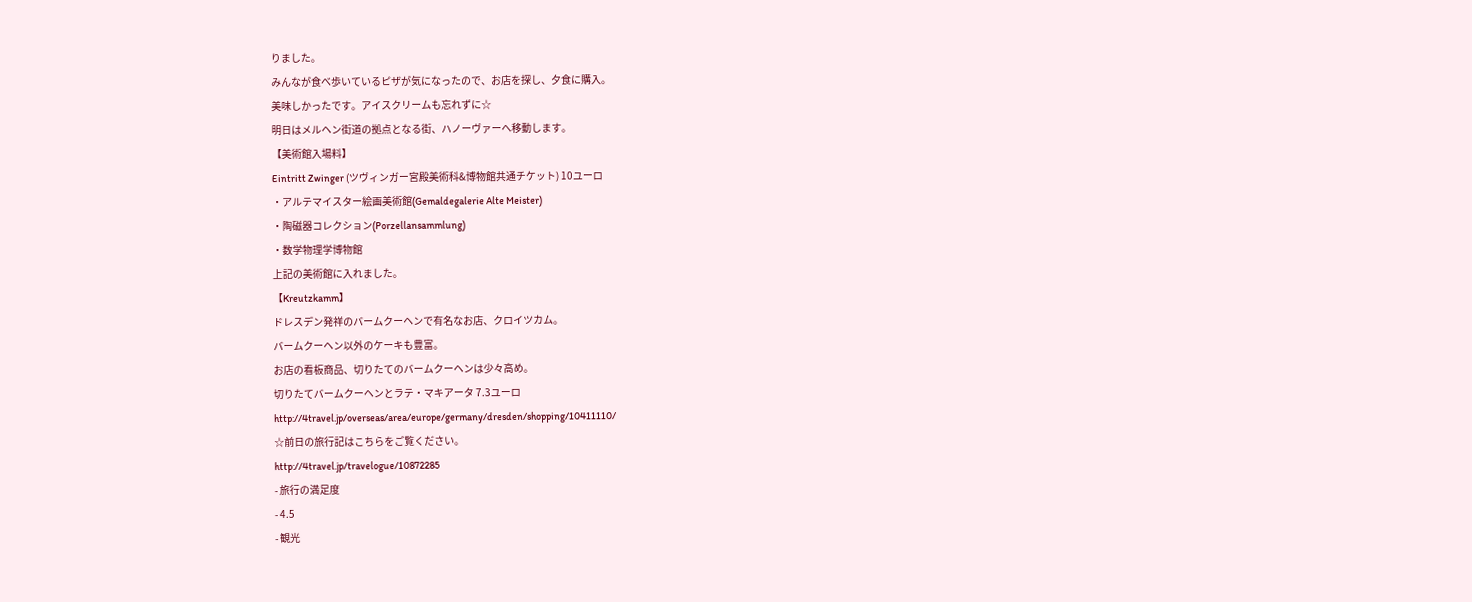りました。
みんなが食べ歩いているピザが気になったので、お店を探し、夕食に購入。
美味しかったです。アイスクリームも忘れずに☆
明日はメルヘン街道の拠点となる街、ハノーヴァーへ移動します。
【美術館入場料】
Eintritt Zwinger (ツヴィンガー宮殿美術科&博物館共通チケット) 10ユーロ
・アルテマイスター絵画美術館(Gemaldegalerie Alte Meister)
・陶磁器コレクション(Porzellansammlung)
・数学物理学博物館
上記の美術館に入れました。
【Kreutzkamm】
ドレスデン発祥のバームクーヘンで有名なお店、クロイツカム。
バームクーヘン以外のケーキも豊富。
お店の看板商品、切りたてのバームクーヘンは少々高め。
切りたてバームクーヘンとラテ・マキアータ 7.3ユーロ
http://4travel.jp/overseas/area/europe/germany/dresden/shopping/10411110/
☆前日の旅行記はこちらをご覧ください。
http://4travel.jp/travelogue/10872285
- 旅行の満足度
- 4.5
- 観光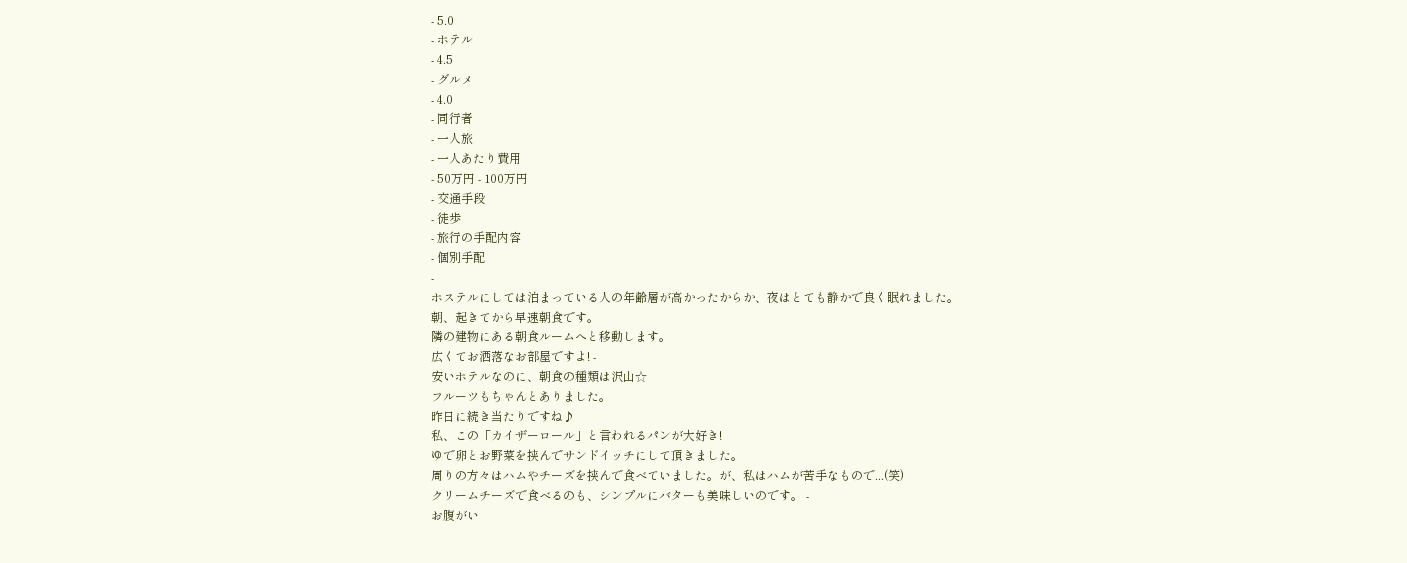- 5.0
- ホテル
- 4.5
- グルメ
- 4.0
- 同行者
- 一人旅
- 一人あたり費用
- 50万円 - 100万円
- 交通手段
- 徒歩
- 旅行の手配内容
- 個別手配
-
ホステルにしては泊まっている人の年齢層が高かったからか、夜はとても静かで良く眠れました。
朝、起きてから早速朝食です。
隣の建物にある朝食ルームへと移動します。
広くてお洒落なお部屋ですよ! -
安いホテルなのに、朝食の種類は沢山☆
フルーツもちゃんとありました。
昨日に続き当たりですね♪
私、この「カイザーロール」と言われるパンが大好き!
ゆで卵とお野菜を挟んでサンドイッチにして頂きました。
周りの方々はハムやチーズを挟んで食べていました。が、私はハムが苦手なもので...(笑)
クリームチーズで食べるのも、シンプルにバターも美味しいのです。 -
お腹がい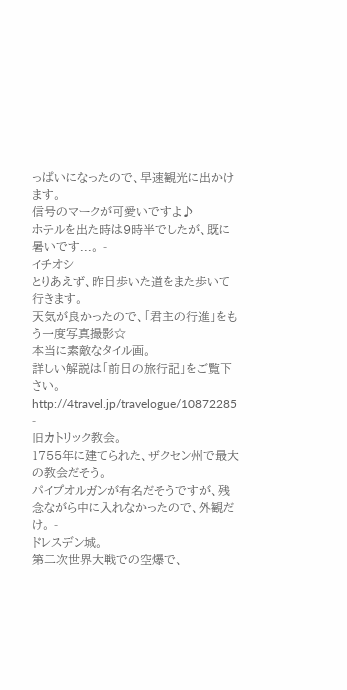っぱいになったので、早速観光に出かけます。
信号のマークが可愛いですよ♪
ホテルを出た時は9時半でしたが、既に暑いです...。 -
イチオシ
とりあえず、昨日歩いた道をまた歩いて行きます。
天気が良かったので、「君主の行進」をもう一度写真撮影☆
本当に素敵なタイル画。
詳しい解説は「前日の旅行記」をご覧下さい。
http://4travel.jp/travelogue/10872285 -
旧カトリック教会。
1755年に建てられた、ザクセン州で最大の教会だそう。
パイプオルガンが有名だそうですが、残念ながら中に入れなかったので、外観だけ。 -
ドレスデン城。
第二次世界大戦での空爆で、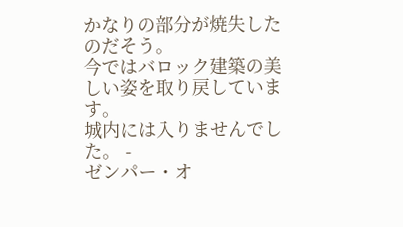かなりの部分が焼失したのだそう。
今ではバロック建築の美しい姿を取り戻しています。
城内には入りませんでした。 -
ゼンパー・オ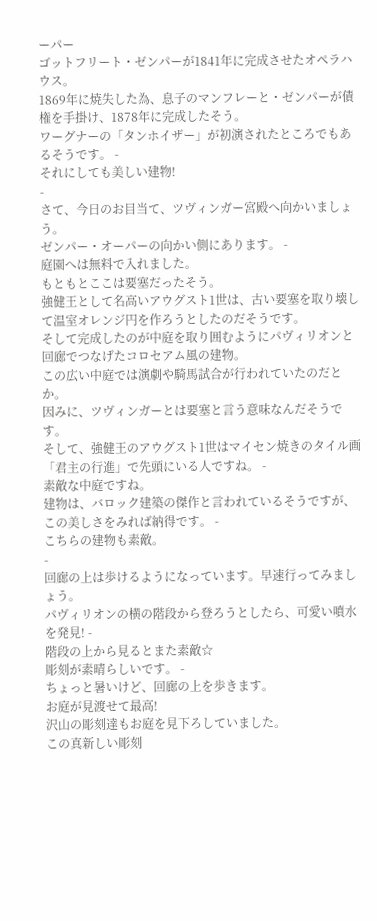ーパー
ゴットフリート・ゼンパーが1841年に完成させたオペラハウス。
1869年に焼失した為、息子のマンフレーと・ゼンパーが債権を手掛け、1878年に完成したそう。
ワーグナーの「タンホイザー」が初演されたところでもあるそうです。 -
それにしても美しい建物!
-
さて、今日のお目当て、ツヴィンガー宮殿へ向かいましょう。
ゼンパー・オーパーの向かい側にあります。 -
庭園へは無料で入れました。
もともとここは要塞だったそう。
強健王として名高いアウグスト1世は、古い要塞を取り壊して温室オレンジ円を作ろうとしたのだそうです。
そして完成したのが中庭を取り囲むようにパヴィリオンと回廊でつなげたコロセアム風の建物。
この広い中庭では演劇や騎馬試合が行われていたのだとか。
因みに、ツヴィンガーとは要塞と言う意味なんだそうです。
そして、強健王のアウグスト1世はマイセン焼きのタイル画「君主の行進」で先頭にいる人ですね。 -
素敵な中庭ですね。
建物は、バロック建築の傑作と言われているそうですが、この美しさをみれば納得です。 -
こちらの建物も素敵。
-
回廊の上は歩けるようになっています。早速行ってみましょう。
パヴィリオンの横の階段から登ろうとしたら、可愛い噴水を発見! -
階段の上から見るとまた素敵☆
彫刻が素晴らしいです。 -
ちょっと暑いけど、回廊の上を歩きます。
お庭が見渡せて最高!
沢山の彫刻達もお庭を見下ろしていました。
この真新しい彫刻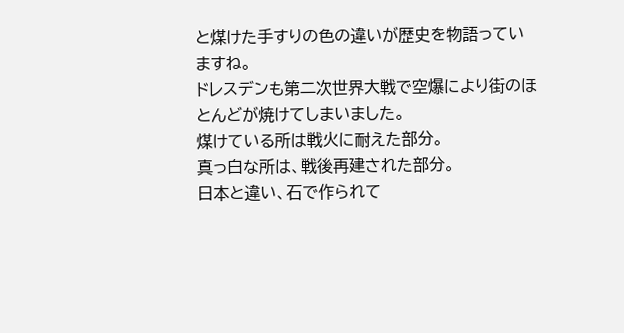と煤けた手すりの色の違いが歴史を物語っていますね。
ドレスデンも第二次世界大戦で空爆により街のほとんどが焼けてしまいました。
煤けている所は戦火に耐えた部分。
真っ白な所は、戦後再建された部分。
日本と違い、石で作られて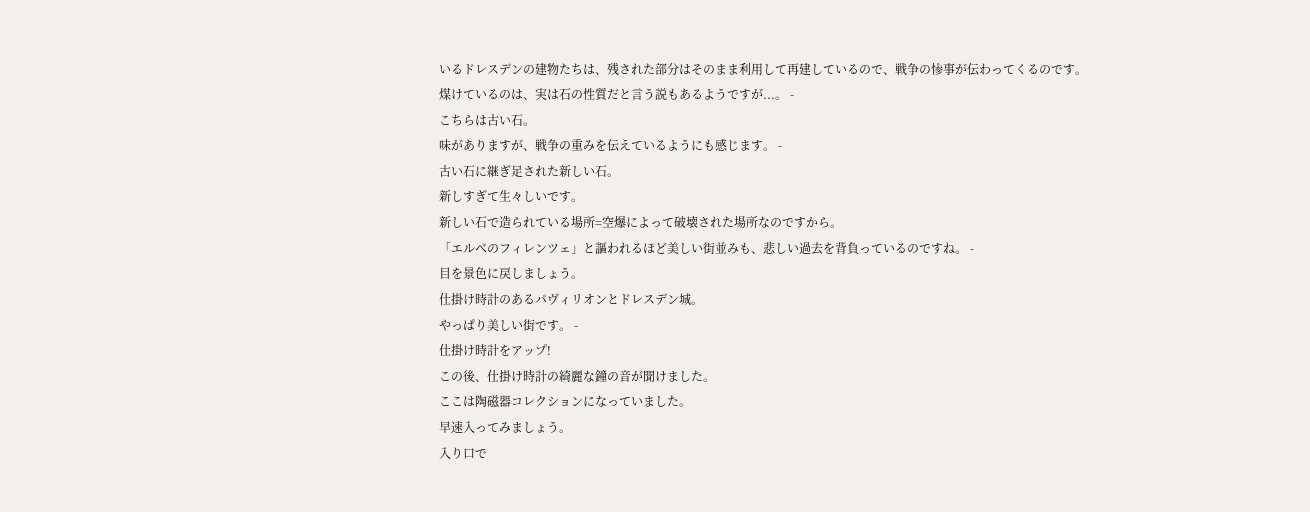いるドレスデンの建物たちは、残された部分はそのまま利用して再建しているので、戦争の惨事が伝わってくるのです。
煤けているのは、実は石の性質だと言う説もあるようですが...。 -
こちらは古い石。
味がありますが、戦争の重みを伝えているようにも感じます。 -
古い石に継ぎ足された新しい石。
新しすぎて生々しいです。
新しい石で造られている場所=空爆によって破壊された場所なのですから。
「エルベのフィレンツェ」と謳われるほど美しい街並みも、悲しい過去を背負っているのですね。 -
目を景色に戻しましょう。
仕掛け時計のあるパヴィリオンとドレスデン城。
やっぱり美しい街です。 -
仕掛け時計をアップ!
この後、仕掛け時計の綺麗な鐘の音が聞けました。
ここは陶磁器コレクションになっていました。
早速入ってみましょう。
入り口で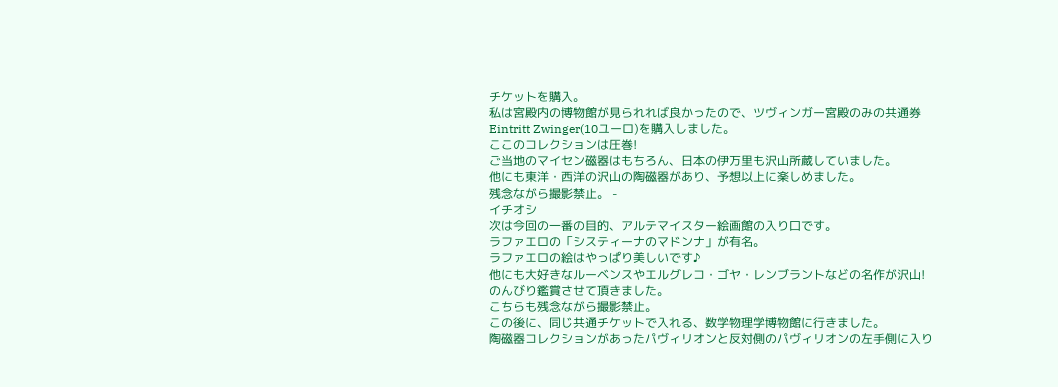チケットを購入。
私は宮殿内の博物館が見られれば良かったので、ツヴィンガー宮殿のみの共通券Eintritt Zwinger(10ユーロ)を購入しました。
ここのコレクションは圧巻!
ご当地のマイセン磁器はもちろん、日本の伊万里も沢山所蔵していました。
他にも東洋・西洋の沢山の陶磁器があり、予想以上に楽しめました。
残念ながら撮影禁止。 -
イチオシ
次は今回の一番の目的、アルテマイスター絵画館の入り口です。
ラファエロの「システィーナのマドンナ」が有名。
ラファエロの絵はやっぱり美しいです♪
他にも大好きなルーベンスやエルグレコ・ゴヤ・レンブラントなどの名作が沢山!
のんびり鑑賞させて頂きました。
こちらも残念ながら撮影禁止。
この後に、同じ共通チケットで入れる、数学物理学博物館に行きました。
陶磁器コレクションがあったパヴィリオンと反対側のパヴィリオンの左手側に入り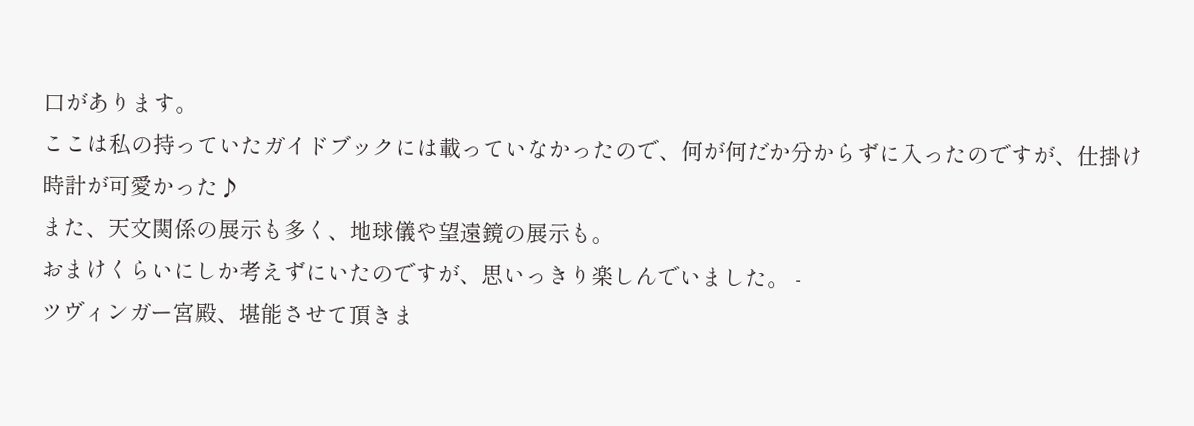口があります。
ここは私の持っていたガイドブックには載っていなかったので、何が何だか分からずに入ったのですが、仕掛け時計が可愛かった♪
また、天文関係の展示も多く、地球儀や望遠鏡の展示も。
おまけくらいにしか考えずにいたのですが、思いっきり楽しんでいました。 -
ツヴィンガー宮殿、堪能させて頂きま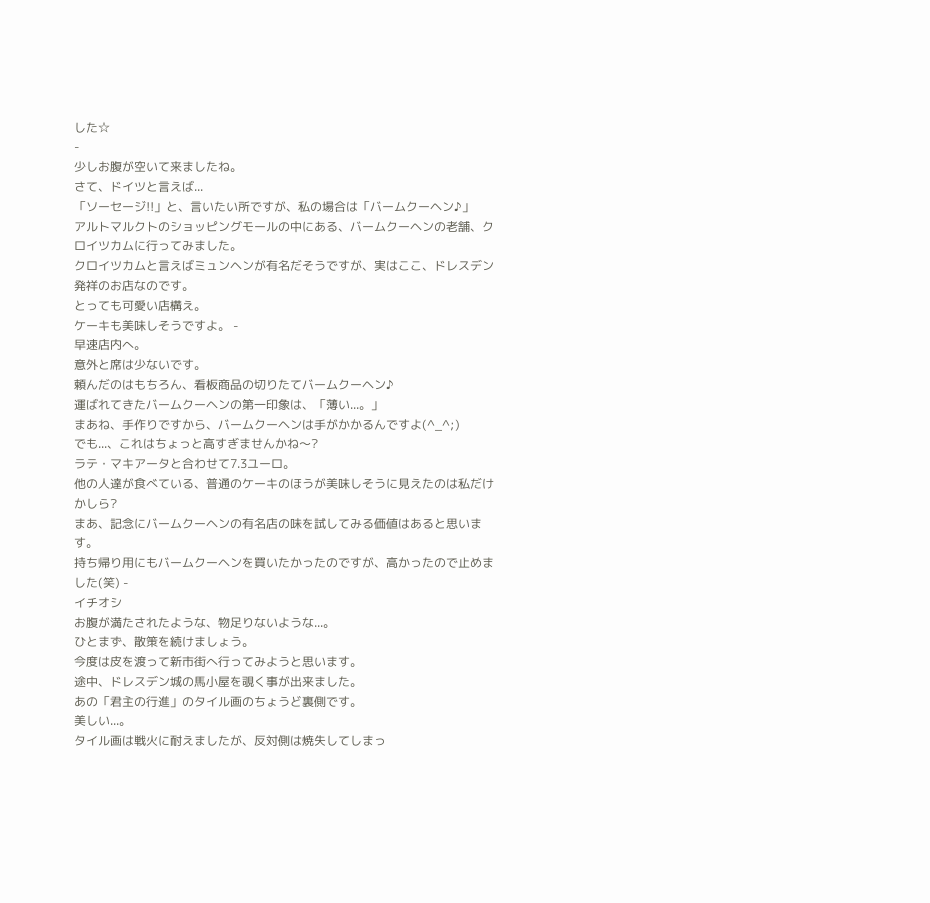した☆
-
少しお腹が空いて来ましたね。
さて、ドイツと言えば...
「ソーセージ!!」と、言いたい所ですが、私の場合は「バームクーヘン♪」
アルトマルクトのショッピングモールの中にある、バームクーヘンの老舗、クロイツカムに行ってみました。
クロイツカムと言えばミュンヘンが有名だそうですが、実はここ、ドレスデン発祥のお店なのです。
とっても可愛い店構え。
ケーキも美味しそうですよ。 -
早速店内へ。
意外と席は少ないです。
頼んだのはもちろん、看板商品の切りたてバームクーヘン♪
運ばれてきたバームクーヘンの第一印象は、「薄い...。」
まあね、手作りですから、バームクーヘンは手がかかるんですよ(^_^;)
でも...、これはちょっと高すぎませんかね〜?
ラテ・マキアータと合わせて7.3ユーロ。
他の人達が食べている、普通のケーキのほうが美味しそうに見えたのは私だけかしら?
まあ、記念にバームクーヘンの有名店の味を試してみる価値はあると思います。
持ち帰り用にもバームクーヘンを買いたかったのですが、高かったので止めました(笑) -
イチオシ
お腹が満たされたような、物足りないような...。
ひとまず、散策を続けましょう。
今度は皮を渡って新市街へ行ってみようと思います。
途中、ドレスデン城の馬小屋を覗く事が出来ました。
あの「君主の行進」のタイル画のちょうど裏側です。
美しい...。
タイル画は戦火に耐えましたが、反対側は焼失してしまっ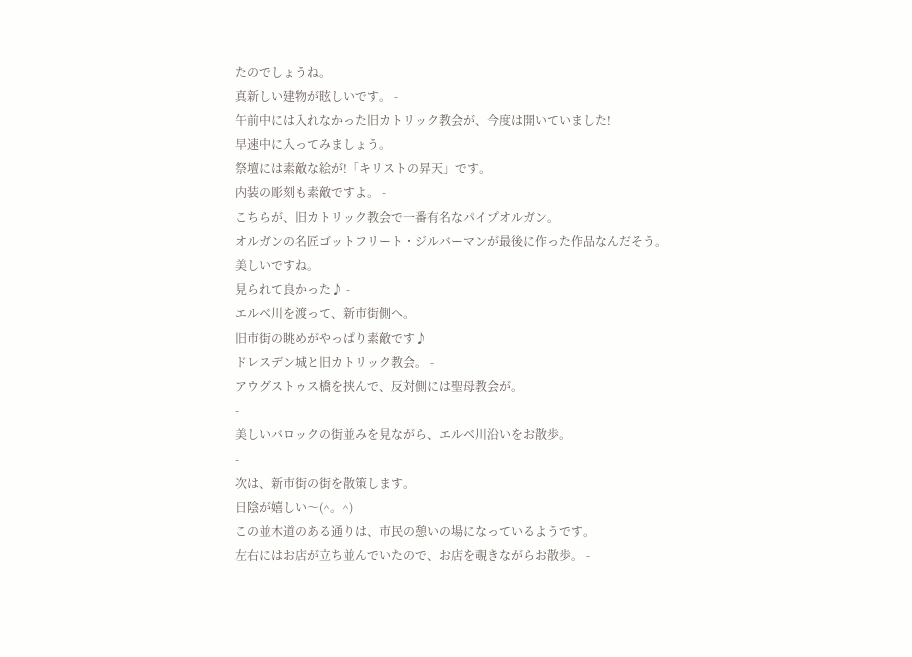たのでしょうね。
真新しい建物が眩しいです。 -
午前中には入れなかった旧カトリック教会が、今度は開いていました!
早速中に入ってみましょう。
祭壇には素敵な絵が!「キリストの昇天」です。
内装の彫刻も素敵ですよ。 -
こちらが、旧カトリック教会で一番有名なパイプオルガン。
オルガンの名匠ゴットフリート・ジルバーマンが最後に作った作品なんだそう。
美しいですね。
見られて良かった♪ -
エルベ川を渡って、新市街側へ。
旧市街の眺めがやっぱり素敵です♪
ドレスデン城と旧カトリック教会。 -
アウグストゥス橋を挟んで、反対側には聖母教会が。
-
美しいバロックの街並みを見ながら、エルベ川沿いをお散歩。
-
次は、新市街の街を散策します。
日陰が嬉しい〜(^。^)
この並木道のある通りは、市民の憩いの場になっているようです。
左右にはお店が立ち並んでいたので、お店を覗きながらお散歩。 -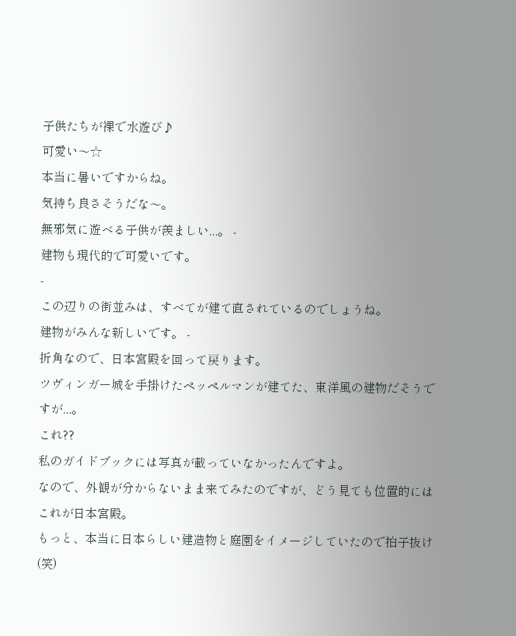子供たちが裸で水遊び♪
可愛い〜☆
本当に暑いですからね。
気持ち良さそうだな〜。
無邪気に遊べる子供が羨ましい...。 -
建物も現代的で可愛いです。
-
この辺りの街並みは、すべてが建て直されているのでしょうね。
建物がみんな新しいです。 -
折角なので、日本宮殿を回って戻ります。
ツヴィンガー城を手掛けたペッペルマンが建てた、東洋風の建物だそうですが...。
これ??
私のガイドブックには写真が載っていなかったんですよ。
なので、外観が分からないまま来てみたのですが、どう見ても位置的にはこれが日本宮殿。
もっと、本当に日本らしい建造物と庭園をイメージしていたので拍子抜け(笑)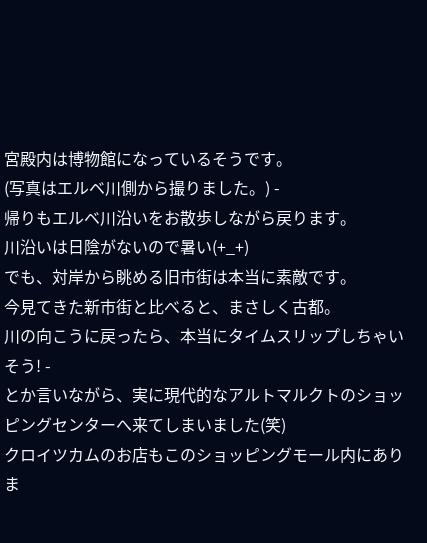宮殿内は博物館になっているそうです。
(写真はエルベ川側から撮りました。) -
帰りもエルベ川沿いをお散歩しながら戻ります。
川沿いは日陰がないので暑い(+_+)
でも、対岸から眺める旧市街は本当に素敵です。
今見てきた新市街と比べると、まさしく古都。
川の向こうに戻ったら、本当にタイムスリップしちゃいそう! -
とか言いながら、実に現代的なアルトマルクトのショッピングセンターへ来てしまいました(笑)
クロイツカムのお店もこのショッピングモール内にありま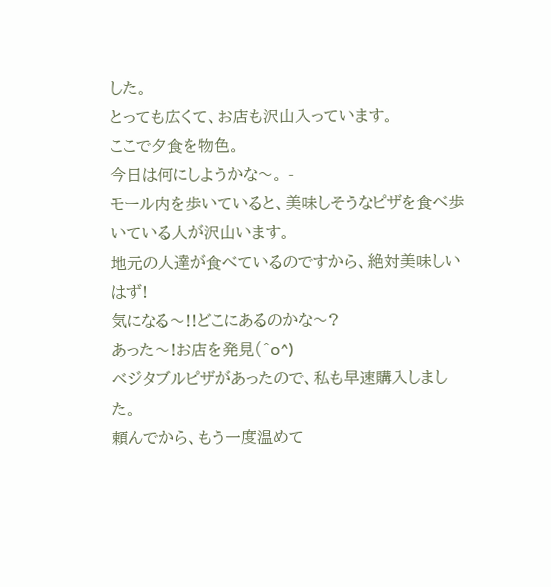した。
とっても広くて、お店も沢山入っています。
ここで夕食を物色。
今日は何にしようかな〜。 -
モール内を歩いていると、美味しそうなピザを食べ歩いている人が沢山います。
地元の人達が食べているのですから、絶対美味しいはず!
気になる〜!!どこにあるのかな〜?
あった〜!お店を発見(^o^)
ベジタブルピザがあったので、私も早速購入しました。
頼んでから、もう一度温めて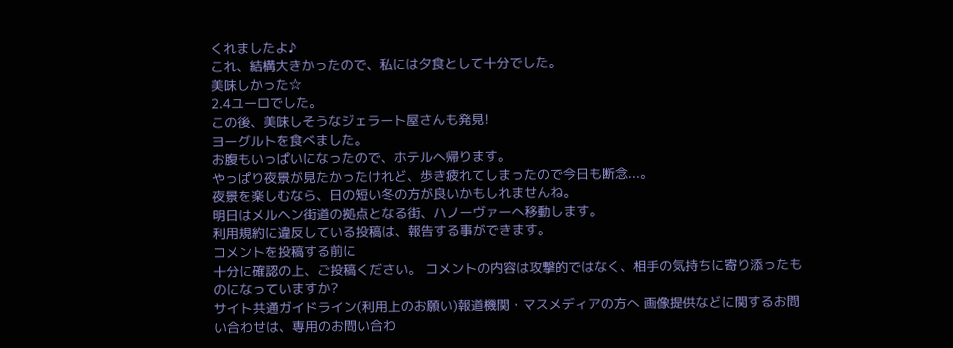くれましたよ♪
これ、結構大きかったので、私には夕食として十分でした。
美味しかった☆
2.4ユーロでした。
この後、美味しそうなジェラート屋さんも発見!
ヨーグルトを食べました。
お腹もいっぱいになったので、ホテルへ帰ります。
やっぱり夜景が見たかったけれど、歩き疲れてしまったので今日も断念...。
夜景を楽しむなら、日の短い冬の方が良いかもしれませんね。
明日はメルヘン街道の拠点となる街、ハノーヴァーへ移動します。
利用規約に違反している投稿は、報告する事ができます。
コメントを投稿する前に
十分に確認の上、ご投稿ください。 コメントの内容は攻撃的ではなく、相手の気持ちに寄り添ったものになっていますか?
サイト共通ガイドライン(利用上のお願い)報道機関・マスメディアの方へ 画像提供などに関するお問い合わせは、専用のお問い合わ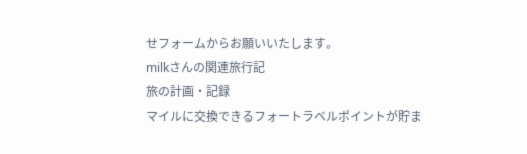せフォームからお願いいたします。
milkさんの関連旅行記
旅の計画・記録
マイルに交換できるフォートラベルポイントが貯ま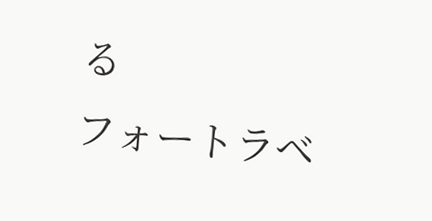る
フォートラベ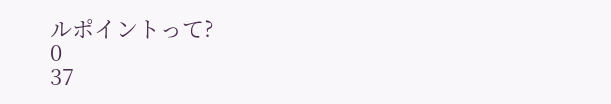ルポイントって?
0
37